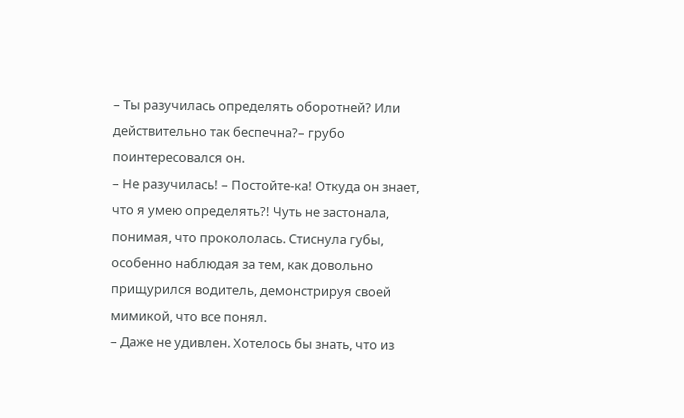– Ты разучилась определять оборотней? Или действительно так беспечна?– грубо поинтересовался он.
– Не разучилась! – Постойте-ка! Откуда он знает, что я умею определять?! Чуть не застонала, понимая, что прокололась. Стиснула губы, особенно наблюдая за тем, как довольно прищурился водитель, демонстрируя своей мимикой, что все понял.
– Даже не удивлен. Хотелось бы знать, что из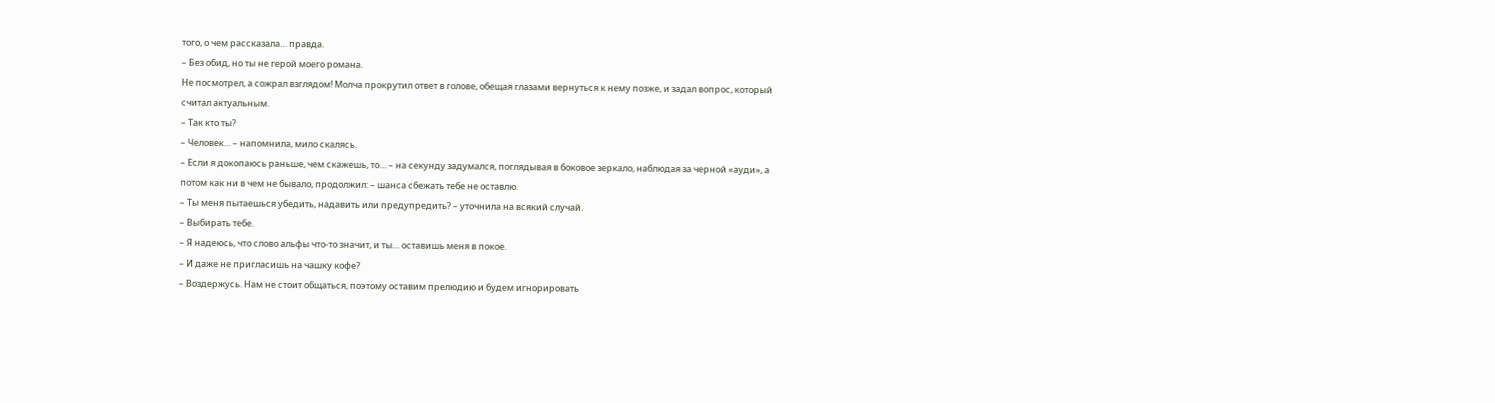того, о чем рассказала… правда.
– Без обид, но ты не герой моего романа.
Не посмотрел, а сожрал взглядом! Молча прокрутил ответ в голове, обещая глазами вернуться к нему позже, и задал вопрос, который считал актуальным.
– Так кто ты?
– Человек… – напомнила, мило скалясь.
– Если я докопаюсь раньше, чем скажешь, то… – на секунду задумался, поглядывая в боковое зеркало, наблюдая за черной «ауди», а потом как ни в чем не бывало, продолжил: – шанса сбежать тебе не оставлю.
– Ты меня пытаешься убедить, надавить или предупредить? – уточнила на всякий случай.
– Выбирать тебе.
– Я надеюсь, что слово альфы что-то значит, и ты… оставишь меня в покое.
– И даже не пригласишь на чашку кофе?
– Воздержусь. Нам не стоит общаться, поэтому оставим прелюдию и будем игнорировать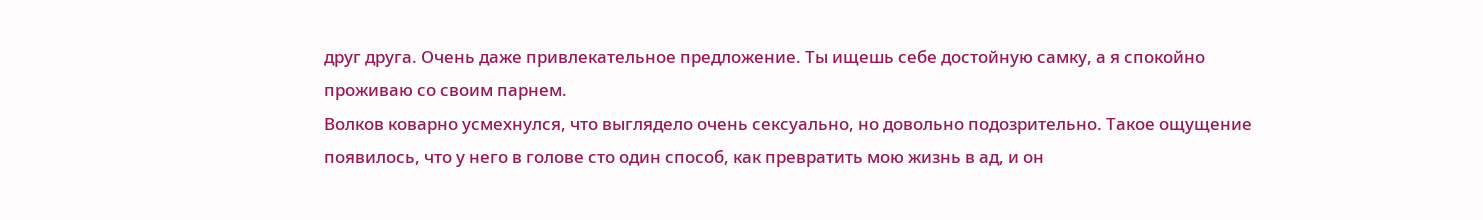друг друга. Очень даже привлекательное предложение. Ты ищешь себе достойную самку, а я спокойно проживаю со своим парнем.
Волков коварно усмехнулся, что выглядело очень сексуально, но довольно подозрительно. Такое ощущение появилось, что у него в голове сто один способ, как превратить мою жизнь в ад, и он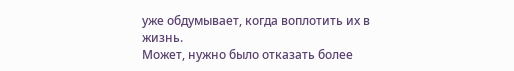уже обдумывает, когда воплотить их в жизнь.
Может, нужно было отказать более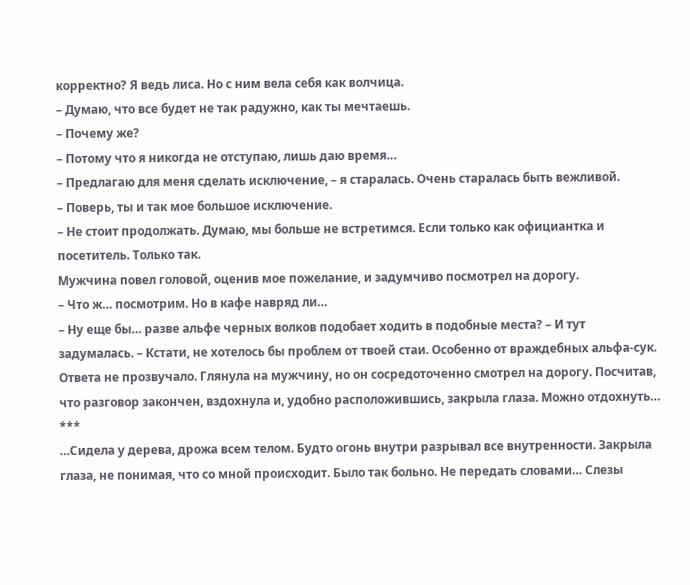корректно? Я ведь лиса. Но с ним вела себя как волчица.
– Думаю, что все будет не так радужно, как ты мечтаешь.
– Почему же?
– Потому что я никогда не отступаю, лишь даю время…
– Предлагаю для меня сделать исключение, – я старалась. Очень старалась быть вежливой.
– Поверь, ты и так мое большое исключение.
– Не стоит продолжать. Думаю, мы больше не встретимся. Если только как официантка и посетитель. Только так.
Мужчина повел головой, оценив мое пожелание, и задумчиво посмотрел на дорогу.
– Что ж… посмотрим. Но в кафе навряд ли…
– Ну еще бы… разве альфе черных волков подобает ходить в подобные места? – И тут задумалась. – Кстати, не хотелось бы проблем от твоей стаи. Особенно от враждебных альфа-сук.
Ответа не прозвучало. Глянула на мужчину, но он сосредоточенно смотрел на дорогу. Посчитав, что разговор закончен, вздохнула и, удобно расположившись, закрыла глаза. Можно отдохнуть…
***
…Сидела у дерева, дрожа всем телом. Будто огонь внутри разрывал все внутренности. Закрыла глаза, не понимая, что со мной происходит. Было так больно. Не передать словами… Слезы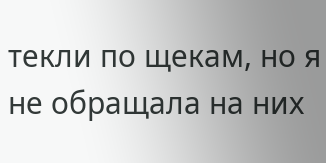текли по щекам, но я не обращала на них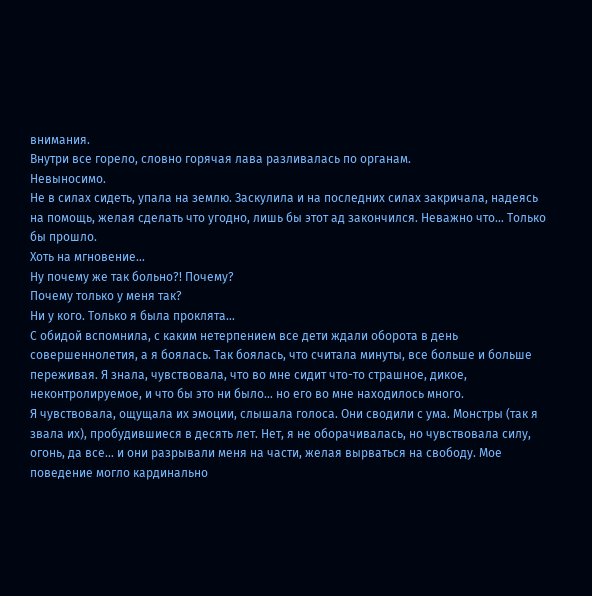внимания.
Внутри все горело, словно горячая лава разливалась по органам.
Невыносимо.
Не в силах сидеть, упала на землю. Заскулила и на последних силах закричала, надеясь на помощь, желая сделать что угодно, лишь бы этот ад закончился. Неважно что… Только бы прошло.
Хоть на мгновение…
Ну почему же так больно?! Почему?
Почему только у меня так?
Ни у кого. Только я была проклята…
С обидой вспомнила, с каким нетерпением все дети ждали оборота в день совершеннолетия, а я боялась. Так боялась, что считала минуты, все больше и больше переживая. Я знала, чувствовала, что во мне сидит что-то страшное, дикое, неконтролируемое, и что бы это ни было… но его во мне находилось много.
Я чувствовала, ощущала их эмоции, слышала голоса. Они сводили с ума. Монстры (так я звала их), пробудившиеся в десять лет. Нет, я не оборачивалась, но чувствовала силу, огонь, да все… и они разрывали меня на части, желая вырваться на свободу. Мое поведение могло кардинально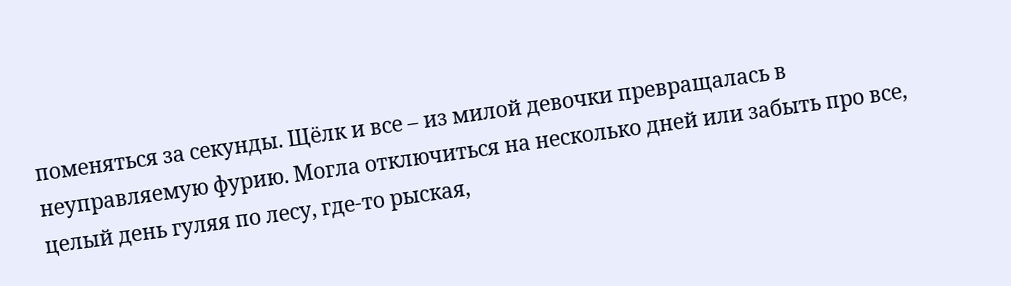поменяться за секунды. Щёлк и все – из милой девочки превращалась в неуправляемую фурию. Могла отключиться на несколько дней или забыть про все, целый день гуляя по лесу, где-то рыская,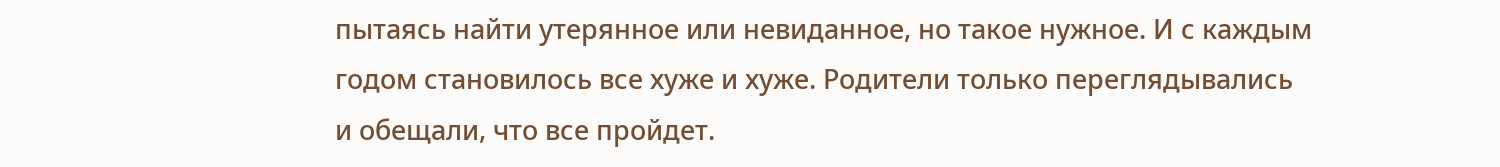пытаясь найти утерянное или невиданное, но такое нужное. И с каждым годом становилось все хуже и хуже. Родители только переглядывались и обещали, что все пройдет.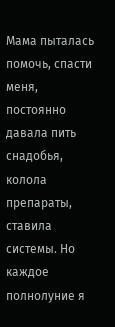Мама пыталась помочь, спасти меня, постоянно давала пить снадобья, колола препараты, ставила системы. Но каждое полнолуние я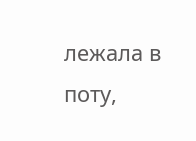лежала в поту,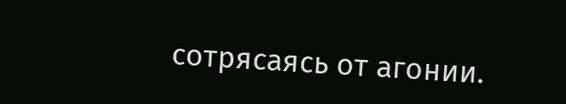сотрясаясь от агонии.